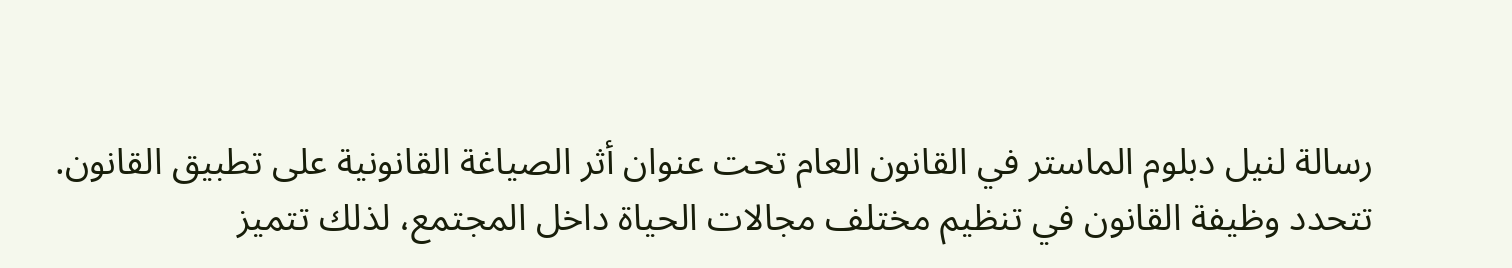رسالة لنيل دبلوم الماستر في القانون العام تحت عنوان أثر الصياغة القانونية على تطبيق القانون.
تتحدد وظيفة القانون في تنظيم مختلف مجالات الحياة داخل المجتمع، لذلك تتميز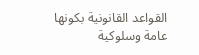القواعد القانونية بكونها عامة وسلوكية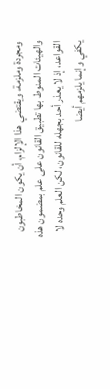ومجردة وملزمة، ويقتضي هذا الإلزام، أن يكون المخاطبون والهيئات المنوط بها تطبيق القانون على علم بمضمون هذه القواعد، إذ لا يعذر أحد بجهله للقانون، لكن العلم وحده لا يكفي وإنما يلزمهم أيضا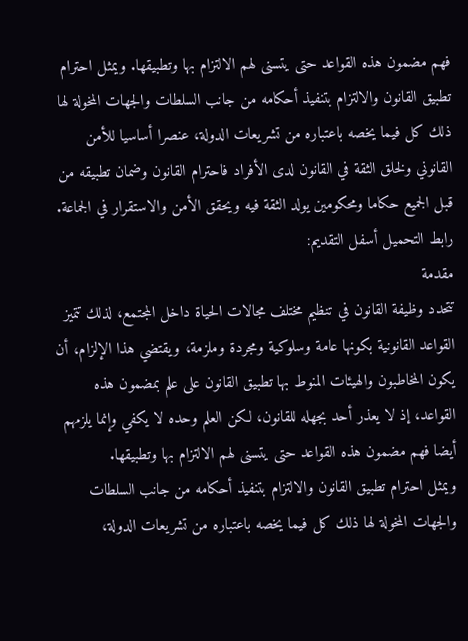فهم مضمون هذه القواعد حتى يتسنى لهم الالتزام بها وتطبيقها. ويمثل احترام تطبيق القانون والالتزام بتنفيذ أحكامه من جانب السلطات والجهات المخولة لها ذلك كل فيما يخصه باعتباره من تشريعات الدولة، عنصرا أساسيا للأمن القانوني ولخلق الثقة في القانون لدى الأفراد فاحترام القانون وضمان تطبيقه من قبل الجميع حكاما ومحكومين يولد الثقة فيه ويحقق الأمن والاستقرار في الجماعة.
رابط التحميل أسفل التقديم:
مقدمة
تتحدد وظيفة القانون في تنظيم مختلف مجالات الحياة داخل المجتمع، لذلك تتميز القواعد القانونية بكونها عامة وسلوكية ومجردة وملزمة، ويقتضي هذا الإلزام، أن يكون المخاطبون والهيئات المنوط بها تطبيق القانون على علم بمضمون هذه القواعد، إذ لا يعذر أحد بجهله للقانون، لكن العلم وحده لا يكفي وإنما يلزمهم أيضا فهم مضمون هذه القواعد حتى يتسنى لهم الالتزام بها وتطبيقها.
ويمثل احترام تطبيق القانون والالتزام بتنفيذ أحكامه من جانب السلطات والجهات المخولة لها ذلك كل فيما يخصه باعتباره من تشريعات الدولة،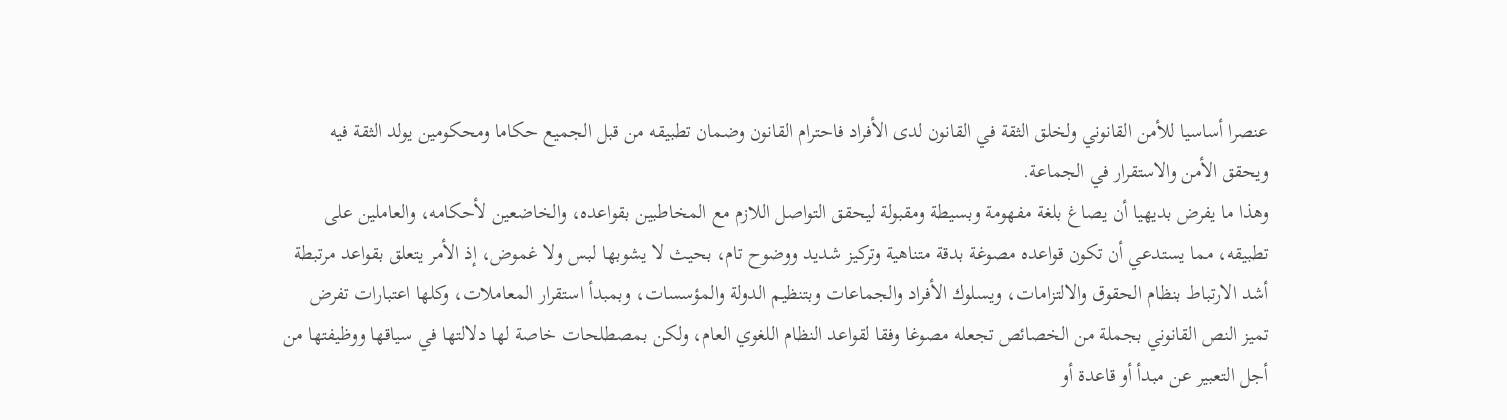عنصرا أساسيا للأمن القانوني ولخلق الثقة في القانون لدى الأفراد فاحترام القانون وضمان تطبيقه من قبل الجميع حكاما ومحكومين يولد الثقة فيه ويحقق الأمن والاستقرار في الجماعة.
وهذا ما يفرض بديهيا أن يصاغ بلغة مفهومة وبسيطة ومقبولة ليحقق التواصل اللازم مع المخاطبين بقواعده، والخاضعين لأحكامه، والعاملين على تطبيقه، مما يستدعي أن تكون قواعده مصوغة بدقة متناهية وتركيز شديد ووضوح تام، بحيث لا يشوبها لبس ولا غموض، إذ الأمر يتعلق بقواعد مرتبطة أشد الارتباط بنظام الحقوق والالتزامات، ويسلوك الأفراد والجماعات وبتنظيم الدولة والمؤسسات، وبمبدأ استقرار المعاملات، وكلها اعتبارات تفرض تميز النص القانوني بجملة من الخصائص تجعله مصوغا وفقا لقواعد النظام اللغوي العام، ولكن بمصطلحات خاصة لها دلالتها في سياقها ووظيفتها من أجل التعبير عن مبدأ أو قاعدة أو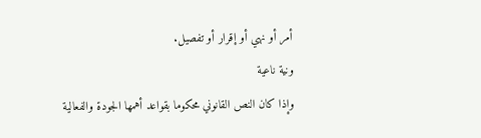أمر أو نهي أو إقرار أو تفصيل.
ونية ناعية
وإذا كان النص القانوني محكوما بقواعد أهمها الجودة والفعالية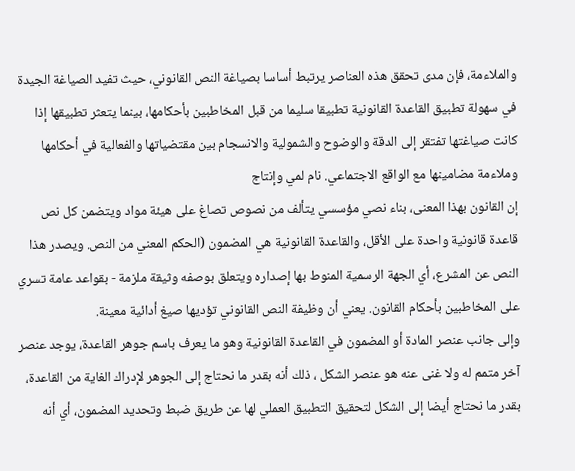والملاءمة، فإن مدى تحقق هذه العناصر يرتبط أساسا بصياغة النص القانوني، حيث تفيد الصياغة الجيدة في سهولة تطبيق القاعدة القانونية تطبيقا سليما من قبل المخاطبين بأحكامها، بينما يتعثر تطبيقها إذا كانت صياغتها تفتقر إلى الدقة والوضوح والشمولية والانسجام بين مقتضياتها والفعالية في أحكامها وملاءمة مضامينها مع الواقع الاجتماعي. نام لمي وإنتاج
إن القانون بهذا المعنى، بناء نصي مؤسسي يتألف من نصوص تصاغ على هيئة مواد ويتضمن كل نص قاعدة قانونية واحدة على الأقل، والقاعدة القانونية هي المضمون (الحكم المعني من النص. ويصدر هذا النص عن المشرع، أي الجهة الرسمية المنوط بها إصداره ويتعلق بوصفه وثيقة ملزمة - بقواعد عامة تسري على المخاطبين بأحكام القانون. يعني أن وظيفة النص القانوني تؤديها صيغ أدائية معينة.
وإلى جانب عنصر المادة أو المضمون في القاعدة القانونية وهو ما يعرف باسم جوهر القاعدة، يوجد عنصر آخر متمم له ولا غنى عنه هو عنصر الشكل ، ذلك أنه بقدر ما نحتاج إلى الجوهر لإدراك الغاية من القاعدة، بقدر ما نحتاج أيضا إلى الشكل لتحقيق التطبيق العملي لها عن طريق ضبط وتحديد المضمون، أي أنه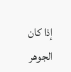إذا كان الجوهر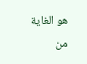هو الغاية من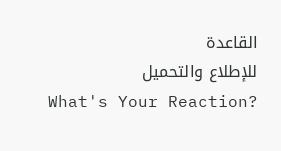القاعدة
للإطلاع والتحميل
What's Your Reaction?